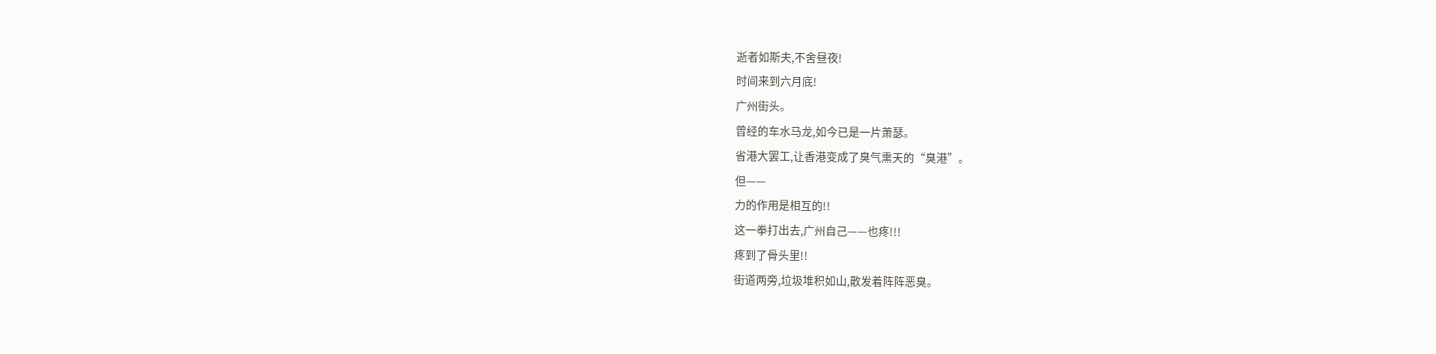逝者如斯夫,不舍昼夜!
时间来到六月底!
广州街头。
曾经的车水马龙,如今已是一片萧瑟。
省港大罢工,让香港变成了臭气熏天的“臭港”。
但——
力的作用是相互的!!
这一拳打出去,广州自己——也疼!!!
疼到了骨头里!!
街道两旁,垃圾堆积如山,散发着阵阵恶臭。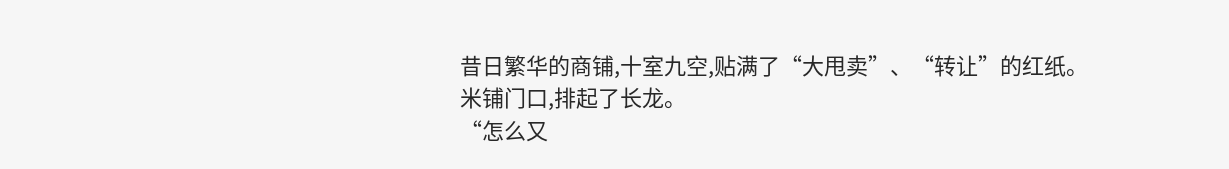昔日繁华的商铺,十室九空,贴满了“大甩卖”、“转让”的红纸。
米铺门口,排起了长龙。
“怎么又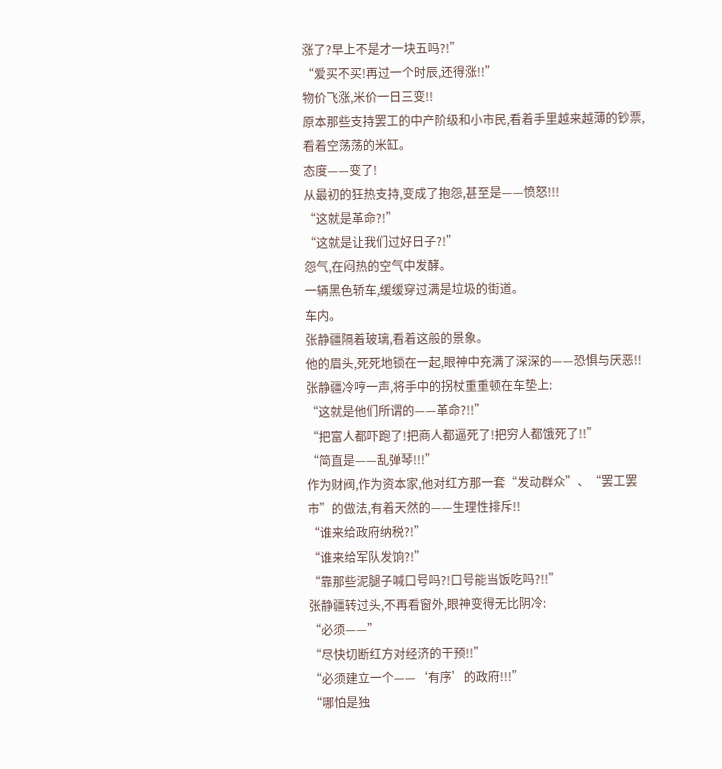涨了?早上不是才一块五吗?!”
“爱买不买!再过一个时辰,还得涨!!”
物价飞涨,米价一日三变!!
原本那些支持罢工的中产阶级和小市民,看着手里越来越薄的钞票,看着空荡荡的米缸。
态度——变了!
从最初的狂热支持,变成了抱怨,甚至是——愤怒!!!
“这就是革命?!”
“这就是让我们过好日子?!”
怨气,在闷热的空气中发酵。
一辆黑色轿车,缓缓穿过满是垃圾的街道。
车内。
张静疆隔着玻璃,看着这般的景象。
他的眉头,死死地锁在一起,眼神中充满了深深的——恐惧与厌恶!!
张静疆冷哼一声,将手中的拐杖重重顿在车垫上:
“这就是他们所谓的——革命?!!”
“把富人都吓跑了!把商人都逼死了!把穷人都饿死了!!”
“简直是——乱弹琴!!!”
作为财阀,作为资本家,他对红方那一套“发动群众”、“罢工罢市”的做法,有着天然的——生理性排斥!!
“谁来给政府纳税?!”
“谁来给军队发饷?!”
“靠那些泥腿子喊口号吗?!口号能当饭吃吗?!!”
张静疆转过头,不再看窗外,眼神变得无比阴冷:
“必须——”
“尽快切断红方对经济的干预!!”
“必须建立一个——‘有序’的政府!!!”
“哪怕是独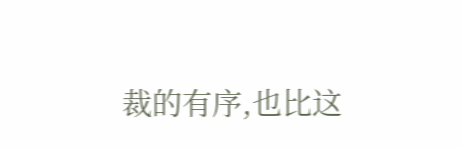裁的有序,也比这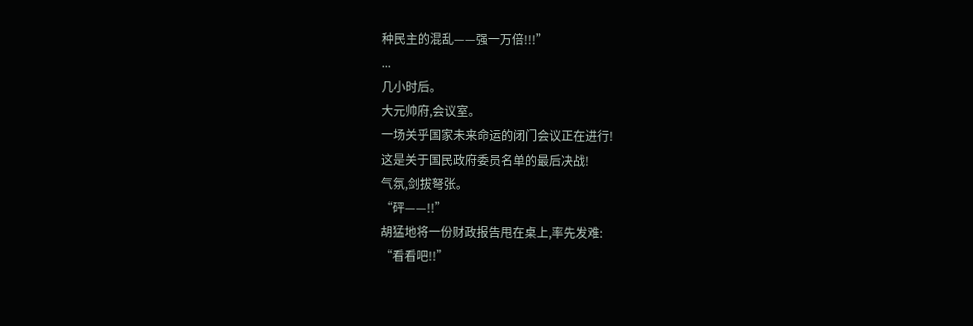种民主的混乱——强一万倍!!!”
...
几小时后。
大元帅府,会议室。
一场关乎国家未来命运的闭门会议正在进行!
这是关于国民政府委员名单的最后决战!
气氛,剑拔弩张。
“砰——!!”
胡猛地将一份财政报告甩在桌上,率先发难:
“看看吧!!”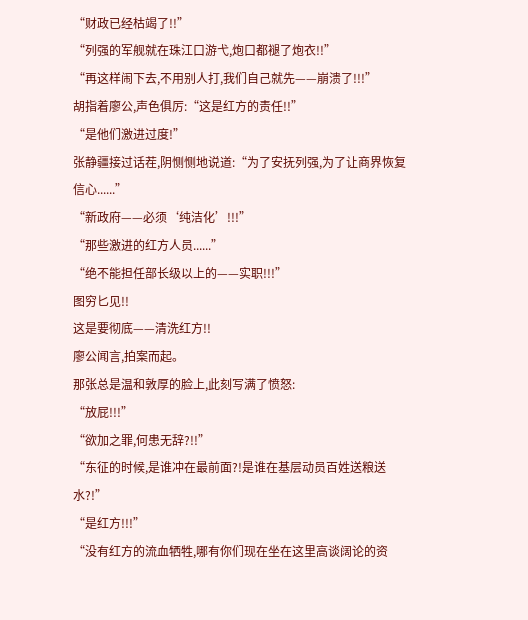“财政已经枯竭了!!”
“列强的军舰就在珠江口游弋,炮口都褪了炮衣!!”
“再这样闹下去,不用别人打,我们自己就先——崩溃了!!!”
胡指着廖公,声色俱厉:“这是红方的责任!!”
“是他们激进过度!”
张静疆接过话茬,阴恻恻地说道:“为了安抚列强,为了让商界恢复信心......”
“新政府——必须‘纯洁化’!!!”
“那些激进的红方人员......”
“绝不能担任部长级以上的——实职!!!”
图穷匕见!!
这是要彻底——清洗红方!!
廖公闻言,拍案而起。
那张总是温和敦厚的脸上,此刻写满了愤怒:
“放屁!!!”
“欲加之罪,何患无辞?!!”
“东征的时候,是谁冲在最前面?!是谁在基层动员百姓送粮送水?!”
“是红方!!!”
“没有红方的流血牺牲,哪有你们现在坐在这里高谈阔论的资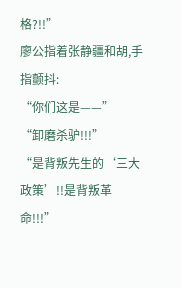格?!!”
廖公指着张静疆和胡,手指颤抖:
“你们这是——”
“卸磨杀驴!!!”
“是背叛先生的‘三大政策’!!是背叛革命!!!”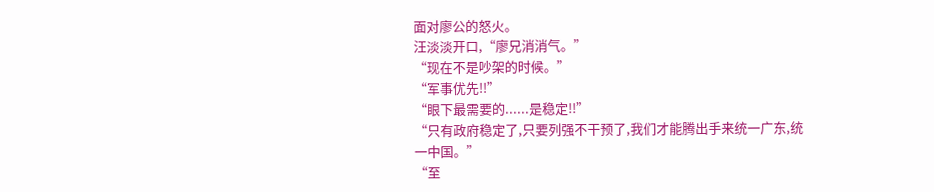面对廖公的怒火。
汪淡淡开口,“廖兄消消气。”
“现在不是吵架的时候。”
“军事优先!!”
“眼下最需要的......是稳定!!”
“只有政府稳定了,只要列强不干预了,我们才能腾出手来统一广东,统一中国。”
“至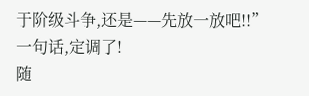于阶级斗争,还是——先放一放吧!!”
一句话,定调了!
随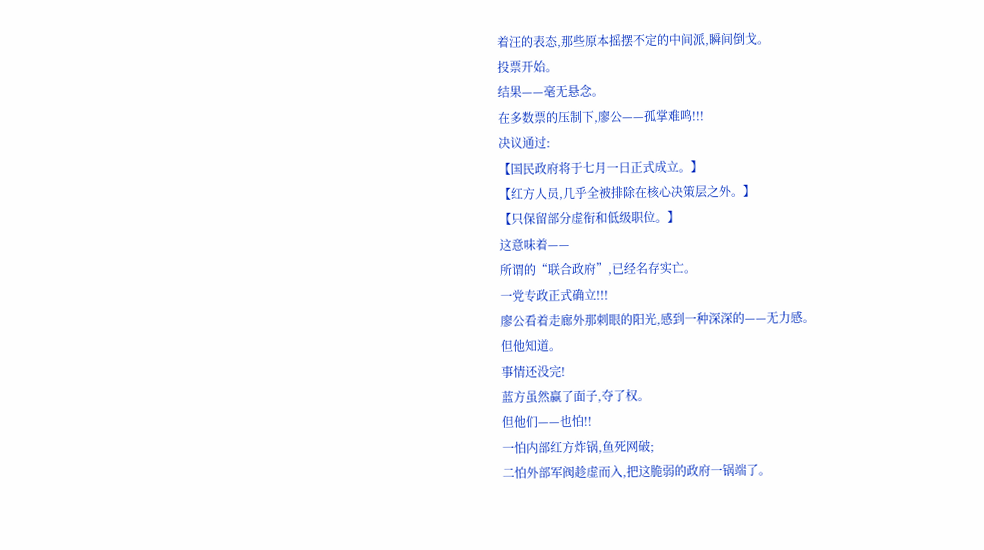着汪的表态,那些原本摇摆不定的中间派,瞬间倒戈。
投票开始。
结果——毫无悬念。
在多数票的压制下,廖公——孤掌难鸣!!!
决议通过:
【国民政府将于七月一日正式成立。】
【红方人员,几乎全被排除在核心决策层之外。】
【只保留部分虚衔和低级职位。】
这意味着——
所谓的“联合政府”,已经名存实亡。
一党专政正式确立!!!
廖公看着走廊外那刺眼的阳光,感到一种深深的——无力感。
但他知道。
事情还没完!
蓝方虽然赢了面子,夺了权。
但他们——也怕!!
一怕内部红方炸锅,鱼死网破;
二怕外部军阀趁虚而入,把这脆弱的政府一锅端了。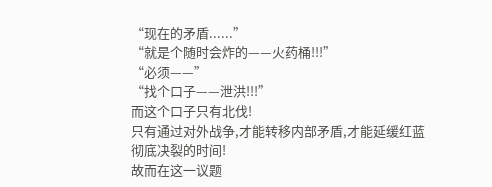“现在的矛盾......”
“就是个随时会炸的——火药桶!!!”
“必须——”
“找个口子——泄洪!!!”
而这个口子只有北伐!
只有通过对外战争,才能转移内部矛盾,才能延缓红蓝彻底决裂的时间!
故而在这一议题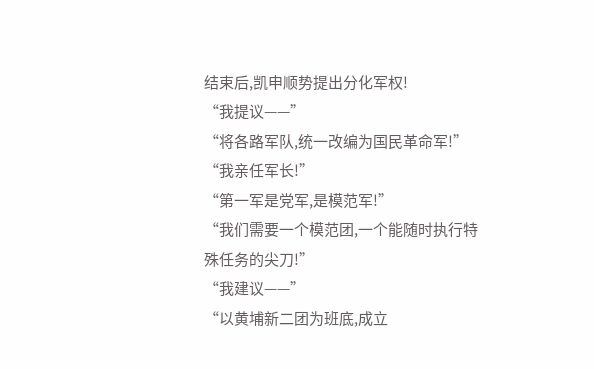结束后,凯申顺势提出分化军权!
“我提议——”
“将各路军队,统一改编为国民革命军!”
“我亲任军长!”
“第一军是党军,是模范军!”
“我们需要一个模范团,一个能随时执行特殊任务的尖刀!”
“我建议——”
“以黄埔新二团为班底,成立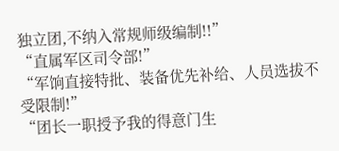独立团,不纳入常规师级编制!!”
“直属军区司令部!”
“军饷直接特批、装备优先补给、人员选拔不受限制!”
“团长一职授予我的得意门生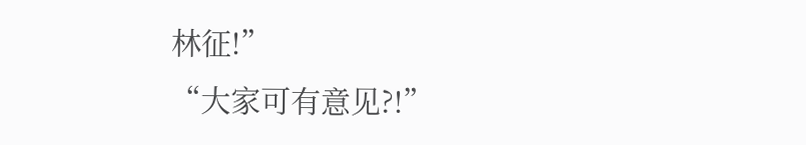林征!”
“大家可有意见?!”